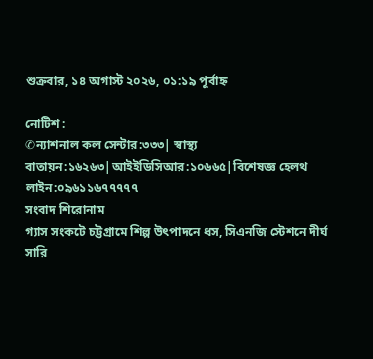শুক্রবার, ১৪ অগাস্ট ২০২৬, ০১:১৯ পূর্বাহ্ন

নোটিশ :
✆ন্যাশনাল কল সেন্টার:৩৩৩| স্বাস্থ্য বাতায়ন:১৬২৬৩|আইইডিসিআর:১০৬৬৫|বিশেষজ্ঞ হেলথ লাইন:০৯৬১১৬৭৭৭৭৭
সংবাদ শিরোনাম
গ্যাস সংকটে চট্টগ্রামে শিল্প উৎপাদনে ধস, সিএনজি স্টেশনে দীর্ঘ সারি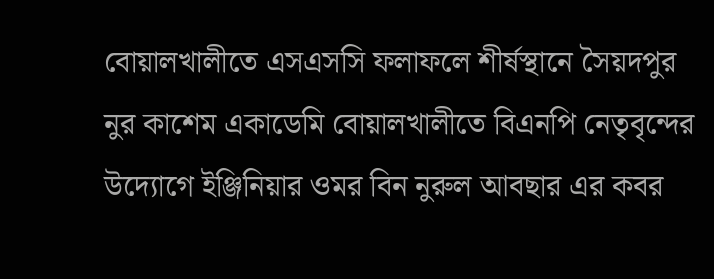বোয়ালখালীতে এসএসসি ফলাফলে শীর্ষস্থানে সৈয়দপুর নুর কাশেম একাডেমি বোয়ালখালীতে বিএনপি নেতৃবৃন্দের উদ্যোগে ইঞ্জিনিয়ার ওমর বিন নুরুল আবছার এর কবর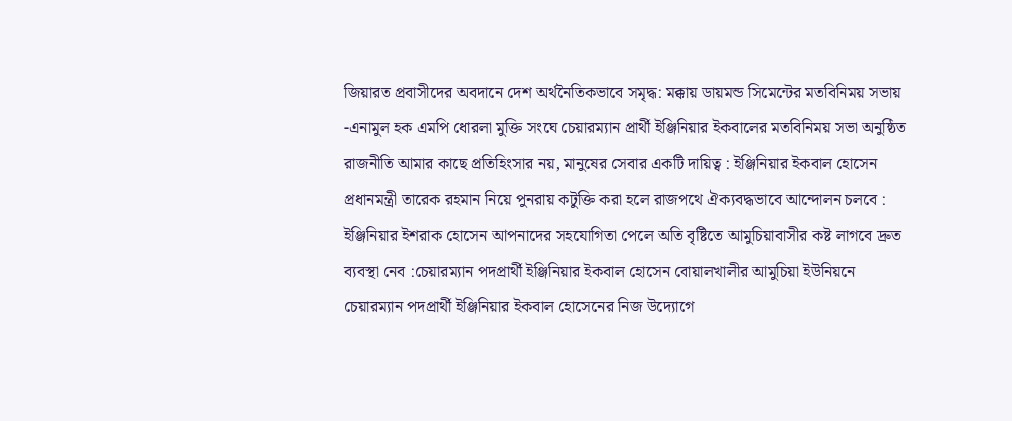জিয়ারত প্রবাসীদের অবদানে দেশ অর্থনৈতিকভাবে সমৃদ্ধ: মক্কায় ডায়মন্ড সিমেন্টের মতবিনিময় সভায় -এনামুল হক এমপি ধোরলা মুক্তি সংঘে চেয়ারম্যান প্রার্থী ইঞ্জিনিয়ার ইকবালের মতবিনিময় সভা অনুষ্ঠিত রাজনীতি আমার কাছে প্রতিহিংসার নয়, মানুষের সেবার একটি দায়িত্ব : ইঞ্জিনিয়ার ইকবাল হোসেন প্রধানমন্ত্রী তারেক রহমান নিয়ে পুনরায় কটুক্তি করা হলে রাজপথে ঐক্যবদ্ধভাবে আন্দোলন চলবে : ইঞ্জিনিয়ার ইশরাক হোসেন আপনাদের সহযোগিতা পেলে অতি বৃষ্টিতে আমুচিয়াবাসীর কষ্ট লাগবে দ্রুত ব্যবস্থা নেব :চেয়ারম্যান পদপ্রার্থী ইঞ্জিনিয়ার ইকবাল হোসেন বোয়ালখালীর আমুচিয়া ইউনিয়নে চেয়ারম্যান পদপ্রার্থী ইঞ্জিনিয়ার ইকবাল হোসেনের নিজ উদ্যোগে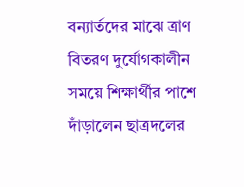বন্যার্তদের মাঝে ত্রাণ বিতরণ দুর্যোগকালীন সময়ে শিক্ষার্থীর পাশে দাঁড়ালেন ছাত্রদলের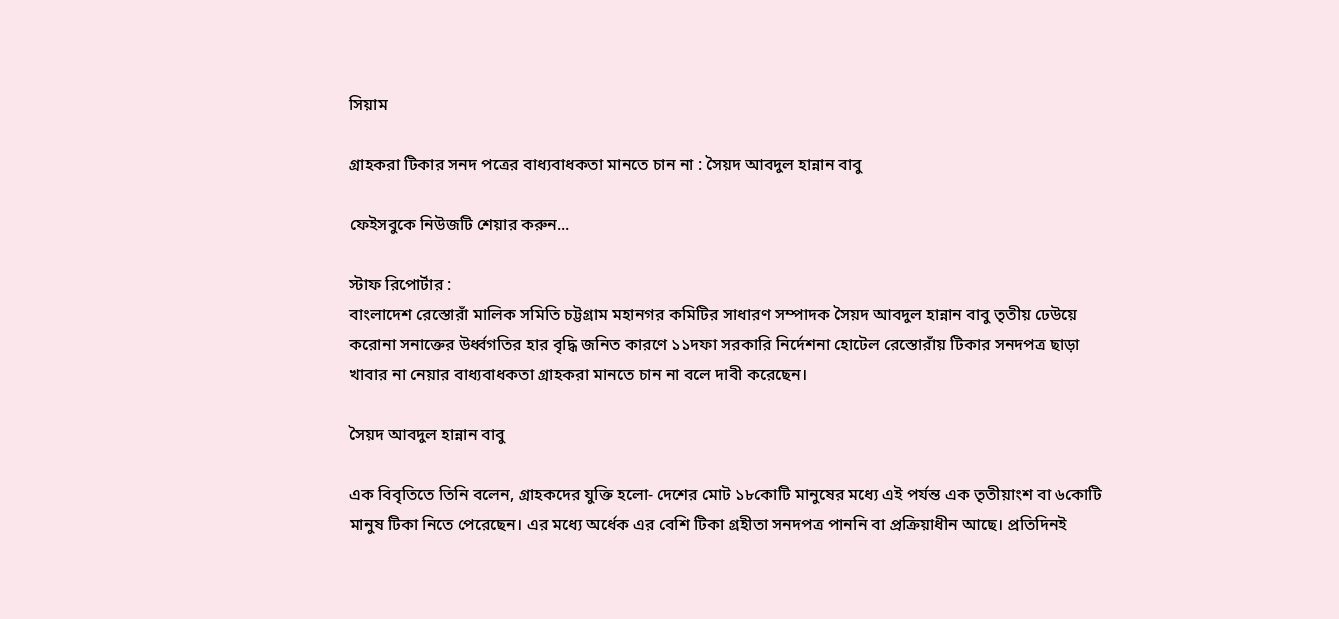সিয়াম

গ্রাহকরা টিকার সনদ পত্রের বাধ্যবাধকতা মানতে চান না : সৈয়দ আবদুল হান্নান বাবু

ফেইসবুকে নিউজটি শেয়ার করুন...

স্টাফ রিপোর্টার :
বাংলাদেশ রেস্তোরাঁ মালিক সমিতি চট্টগ্রাম মহানগর কমিটির সাধারণ সম্পাদক সৈয়দ আবদুল হান্নান বাবু তৃতীয় ঢেউয়ে করোনা সনাক্তের উর্ধ্বগতির হার বৃদ্ধি জনিত কারণে ১১দফা সরকারি নির্দেশনা হোটেল রেস্তোরাঁয় টিকার সনদপত্র ছাড়া খাবার না নেয়ার বাধ্যবাধকতা গ্রাহকরা মানতে চান না বলে দাবী করেছেন।

সৈয়দ আবদুল হান্নান বাবু

এক বিবৃতিতে তিনি বলেন, গ্রাহকদের যুক্তি হলো- দেশের মোট ১৮কোটি মানুষের মধ্যে এই পর্যন্ত এক তৃতীয়াংশ বা ৬কোটি মানুষ টিকা নিতে পেরেছেন। এর মধ্যে অর্ধেক এর বেশি টিকা গ্রহীতা সনদপত্র পাননি বা প্রক্রিয়াধীন আছে। প্রতিদিনই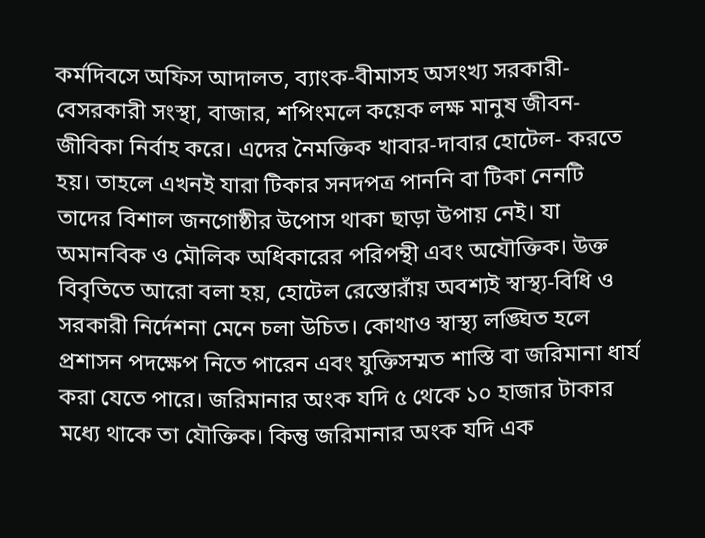কর্মদিবসে অফিস আদালত, ব্যাংক-বীমাসহ অসংখ্য সরকারী-বেসরকারী সংস্থা, বাজার, শপিংমলে কয়েক লক্ষ মানুষ জীবন-জীবিকা নির্বাহ করে। এদের নৈমক্তিক খাবার-দাবার হোটেল- করতে হয়। তাহলে এখনই যারা টিকার সনদপত্র পাননি বা টিকা নেনটি তাদের বিশাল জনগোষ্ঠীর উপোস থাকা ছাড়া উপায় নেই। যা অমানবিক ও মৌলিক অধিকারের পরিপন্থী এবং অযৌক্তিক। উক্ত বিবৃতিতে আরো বলা হয়, হোটেল রেস্তোরাঁয় অবশ্যই স্বাস্থ্য-বিধি ও সরকারী নির্দেশনা মেনে চলা উচিত। কোথাও স্বাস্থ্য লঙ্ঘিত হলে প্রশাসন পদক্ষেপ নিতে পারেন এবং যুক্তিসম্মত শাস্তি বা জরিমানা ধার্য করা যেতে পারে। জরিমানার অংক যদি ৫ থেকে ১০ হাজার টাকার মধ্যে থাকে তা যৌক্তিক। কিন্তু জরিমানার অংক যদি এক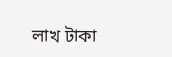লাখ টাকা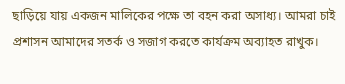ছাড়িয়ে যায় একজন মালিকের পক্ষে তা বহন করা অসাধ্য। আমরা চাই প্রশাসন আমাদের সতর্ক ও সজাগ করতে কার্যক্রম অব্যাহত রাখুক।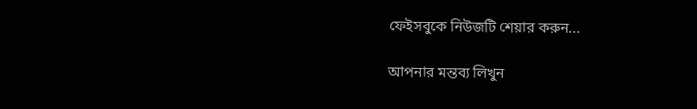ফেইসবুকে নিউজটি শেয়ার করুন...

আপনার মন্তব্য লিখুন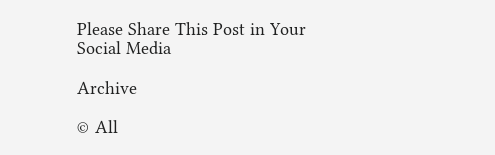Please Share This Post in Your Social Media

Archive

© All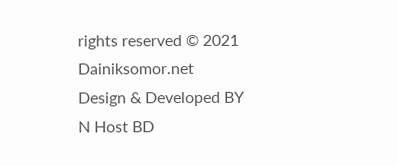rights reserved © 2021 Dainiksomor.net
Design & Developed BY N Host BD